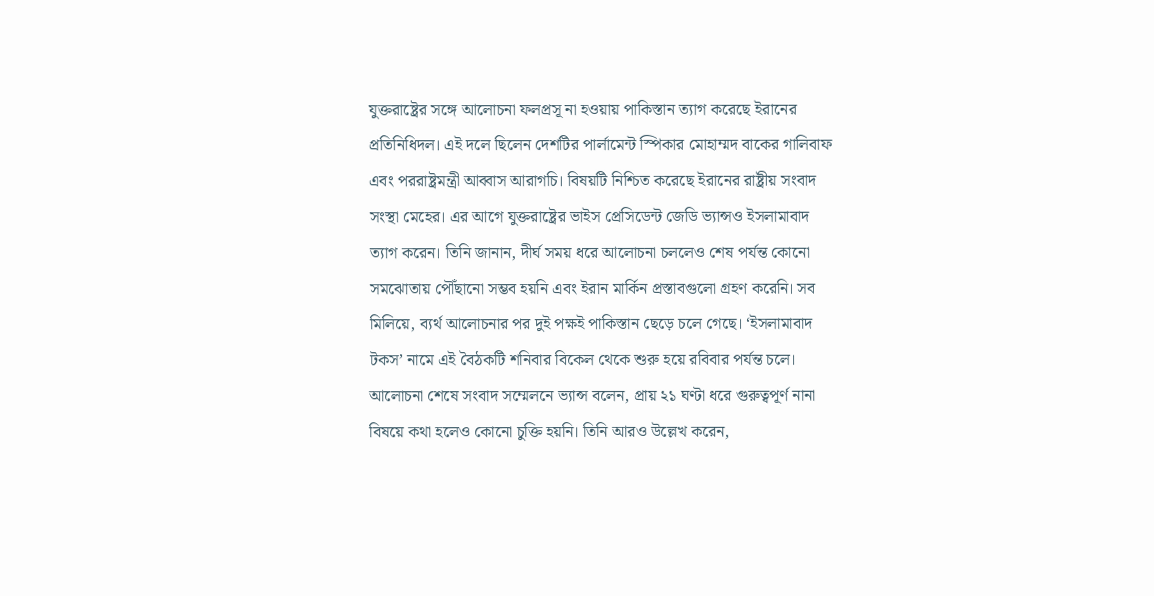যুক্তরাষ্ট্রের সঙ্গে আলোচনা ফলপ্রসূ না হওয়ায় পাকিস্তান ত্যাগ করেছে ইরানের প্রতিনিধিদল। এই দলে ছিলেন দেশটির পার্লামেন্ট স্পিকার মোহাম্মদ বাকের গালিবাফ এবং পররাষ্ট্রমন্ত্রী আব্বাস আরাগচি। বিষয়টি নিশ্চিত করেছে ইরানের রাষ্ট্রীয় সংবাদ সংস্থা মেহের। এর আগে যুক্তরাষ্ট্রের ভাইস প্রেসিডেন্ট জেডি ভ্যান্সও ইসলামাবাদ ত্যাগ করেন। তিনি জানান, দীর্ঘ সময় ধরে আলোচনা চললেও শেষ পর্যন্ত কোনো সমঝোতায় পৌঁছানো সম্ভব হয়নি এবং ইরান মার্কিন প্রস্তাবগুলো গ্রহণ করেনি। সব মিলিয়ে, ব্যর্থ আলোচনার পর দুই পক্ষই পাকিস্তান ছেড়ে চলে গেছে। ‘ইসলামাবাদ টকস’ নামে এই বৈঠকটি শনিবার বিকেল থেকে শুরু হয়ে রবিবার পর্যন্ত চলে। আলোচনা শেষে সংবাদ সম্মেলনে ভ্যান্স বলেন, প্রায় ২১ ঘণ্টা ধরে গুরুত্বপূর্ণ নানা বিষয়ে কথা হলেও কোনো চুক্তি হয়নি। তিনি আরও উল্লেখ করেন,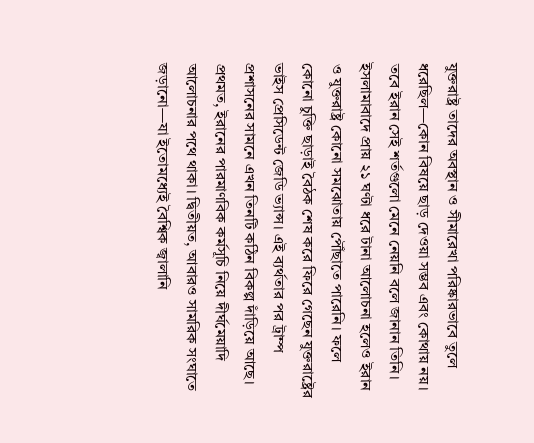যুক্তরাষ্ট্র তাদের অবস্থান ও সীমারেখা পরিষ্কারভাবে তুলে ধরেছিল—কোন বিষয়ে ছাড় দেওয়া সম্ভব এবং কোথায় নয়। তবে ইরান সেই শর্তগুলো মেনে নেয়নি বলে জানান তিনি।
ইসলামাবাদে প্রায় ২১ ঘণ্টা ধরে টানা আলোচনা হলেও ইরান ও যুক্তরাষ্ট্র কোনো সমঝোতায় পৌঁছাতে পারেনি। ফলে কোনো চুক্তি ছাড়াই বৈঠক শেষ করে ফিরে গেছেন যুক্তরাষ্ট্রের ভাইস প্রেসিডেন্ট জেডি ভ্যান্স। এই ব্যর্থতার পর ট্রাম্প প্রশাসনের সামনে এখন তিনটি কঠিন বিকল্প দাঁড়িয়ে আছে। প্রথমত, ইরানের পারমাণবিক কর্মসূচি নিয়ে দীর্ঘমেয়াদি আলোচনার পথে থাকা। দ্বিতীয়ত, আবারও সামরিক সংঘাতে জড়ানো—যা ইতোমধ্যেই বৈশ্বিক জ্বালানি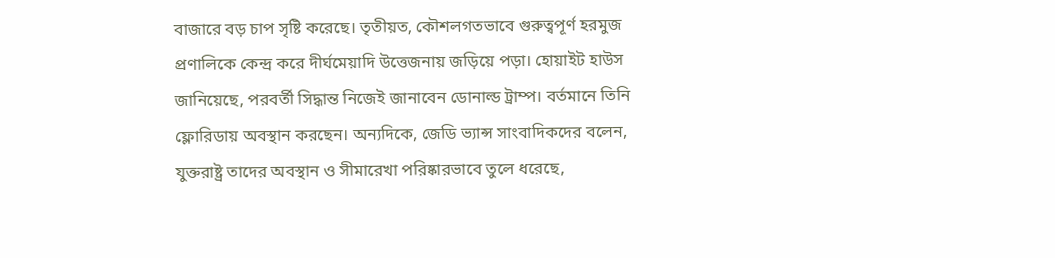বাজারে বড় চাপ সৃষ্টি করেছে। তৃতীয়ত, কৌশলগতভাবে গুরুত্বপূর্ণ হরমুজ প্রণালিকে কেন্দ্র করে দীর্ঘমেয়াদি উত্তেজনায় জড়িয়ে পড়া। হোয়াইট হাউস জানিয়েছে, পরবর্তী সিদ্ধান্ত নিজেই জানাবেন ডোনাল্ড ট্রাম্প। বর্তমানে তিনি ফ্লোরিডায় অবস্থান করছেন। অন্যদিকে, জেডি ভ্যান্স সাংবাদিকদের বলেন, যুক্তরাষ্ট্র তাদের অবস্থান ও সীমারেখা পরিষ্কারভাবে তুলে ধরেছে,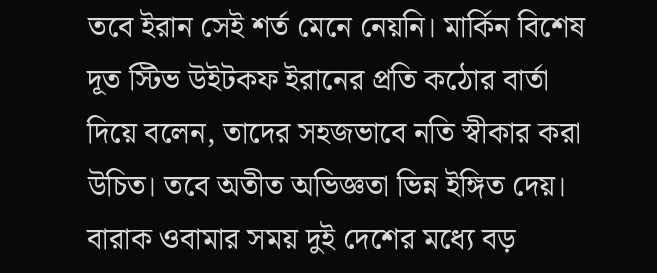তবে ইরান সেই শর্ত মেনে নেয়নি। মার্কিন বিশেষ দূত স্টিভ উইটকফ ইরানের প্রতি কঠোর বার্তা দিয়ে বলেন, তাদের সহজভাবে নতি স্বীকার করা উচিত। তবে অতীত অভিজ্ঞতা ভিন্ন ইঙ্গিত দেয়। বারাক ওবামার সময় দুই দেশের মধ্যে বড়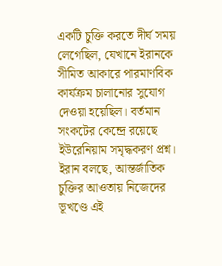একটি চুক্তি করতে দীর্ঘ সময় লেগেছিল, যেখানে ইরানকে সীমিত আকারে পারমাণবিক কার্যক্রম চালানোর সুযোগ দেওয়া হয়েছিল। বর্তমান সংকটের কেন্দ্রে রয়েছে ইউরেনিয়াম সমৃদ্ধকরণ প্রশ্ন। ইরান বলছে, আন্তর্জাতিক চুক্তির আওতায় নিজেদের ভূখণ্ডে এই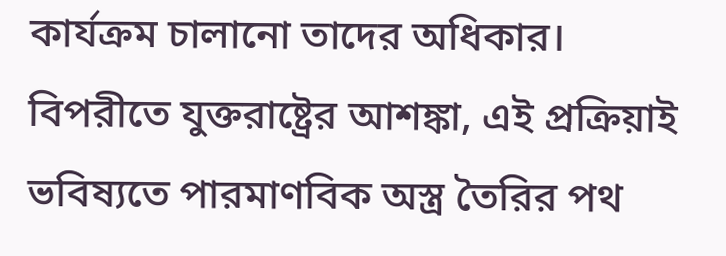কার্যক্রম চালানো তাদের অধিকার। বিপরীতে যুক্তরাষ্ট্রের আশঙ্কা, এই প্রক্রিয়াই ভবিষ্যতে পারমাণবিক অস্ত্র তৈরির পথ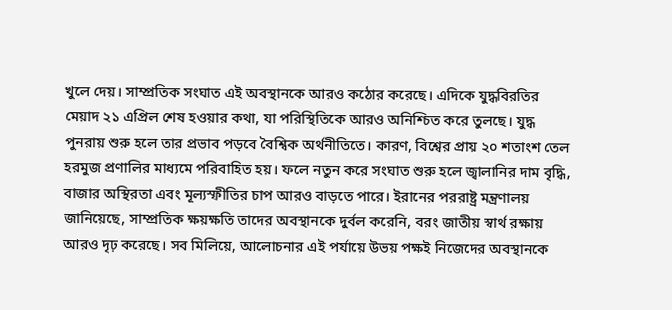খুলে দেয়। সাম্প্রতিক সংঘাত এই অবস্থানকে আরও কঠোর করেছে। এদিকে যুদ্ধবিরতির মেয়াদ ২১ এপ্রিল শেষ হওয়ার কথা, যা পরিস্থিতিকে আরও অনিশ্চিত করে তুলছে। যুদ্ধ পুনরায় শুরু হলে তার প্রভাব পড়বে বৈশ্বিক অর্থনীতিতে। কারণ, বিশ্বের প্রায় ২০ শতাংশ তেল হরমুজ প্রণালির মাধ্যমে পরিবাহিত হয়। ফলে নতুন করে সংঘাত শুরু হলে জ্বালানির দাম বৃদ্ধি, বাজার অস্থিরতা এবং মূল্যস্ফীতির চাপ আরও বাড়তে পারে। ইরানের পররাষ্ট্র মন্ত্রণালয় জানিয়েছে, সাম্প্রতিক ক্ষয়ক্ষতি তাদের অবস্থানকে দুর্বল করেনি, বরং জাতীয় স্বার্থ রক্ষায় আরও দৃঢ় করেছে। সব মিলিয়ে, আলোচনার এই পর্যায়ে উভয় পক্ষই নিজেদের অবস্থানকে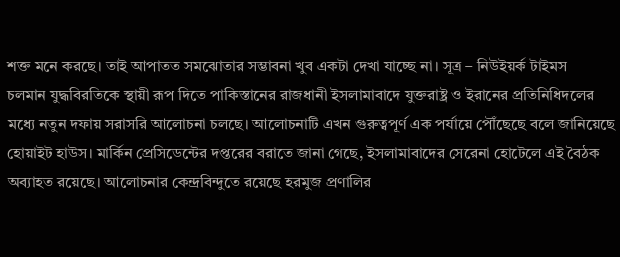শক্ত মনে করছে। তাই আপাতত সমঝোতার সম্ভাবনা খুব একটা দেখা যাচ্ছে না। সূত্র – নিউইয়র্ক টাইমস
চলমান যুদ্ধবিরতিকে স্থায়ী রূপ দিতে পাকিস্তানের রাজধানী ইসলামাবাদে যুক্তরাষ্ট্র ও ইরানের প্রতিনিধিদলের মধ্যে নতুন দফায় সরাসরি আলোচনা চলছে। আলোচনাটি এখন গুরুত্বপূর্ণ এক পর্যায়ে পৌঁছেছে বলে জানিয়েছে হোয়াইট হাউস। মার্কিন প্রেসিডেন্টের দপ্তরের বরাতে জানা গেছে, ইসলামাবাদের সেরেনা হোটেলে এই বৈঠক অব্যাহত রয়েছে। আলোচনার কেন্দ্রবিন্দুতে রয়েছে হরমুজ প্রণালির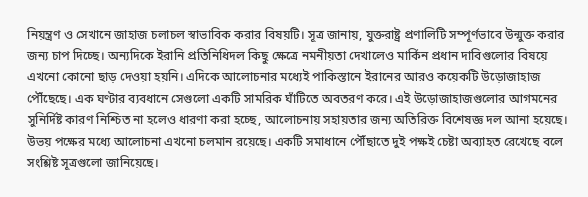নিয়ন্ত্রণ ও সেখানে জাহাজ চলাচল স্বাভাবিক করার বিষয়টি। সূত্র জানায়, যুক্তরাষ্ট্র প্রণালিটি সম্পূর্ণভাবে উন্মুক্ত করার জন্য চাপ দিচ্ছে। অন্যদিকে ইরানি প্রতিনিধিদল কিছু ক্ষেত্রে নমনীয়তা দেখালেও মার্কিন প্রধান দাবিগুলোর বিষয়ে এখনো কোনো ছাড় দেওয়া হয়নি। এদিকে আলোচনার মধ্যেই পাকিস্তানে ইরানের আরও কয়েকটি উড়োজাহাজ পৌঁছেছে। এক ঘণ্টার ব্যবধানে সেগুলো একটি সামরিক ঘাঁটিতে অবতরণ করে। এই উড়োজাহাজগুলোর আগমনের সুনির্দিষ্ট কারণ নিশ্চিত না হলেও ধারণা করা হচ্ছে, আলোচনায় সহায়তার জন্য অতিরিক্ত বিশেষজ্ঞ দল আনা হয়েছে। উভয় পক্ষের মধ্যে আলোচনা এখনো চলমান রয়েছে। একটি সমাধানে পৌঁছাতে দুই পক্ষই চেষ্টা অব্যাহত রেখেছে বলে সংশ্লিষ্ট সূত্রগুলো জানিয়েছে।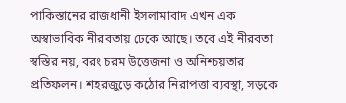পাকিস্তানের রাজধানী ইসলামাবাদ এখন এক অস্বাভাবিক নীরবতায় ঢেকে আছে। তবে এই নীরবতা স্বস্তির নয়, বরং চরম উত্তেজনা ও অনিশ্চয়তার প্রতিফলন। শহরজুড়ে কঠোর নিরাপত্তা ব্যবস্থা, সড়কে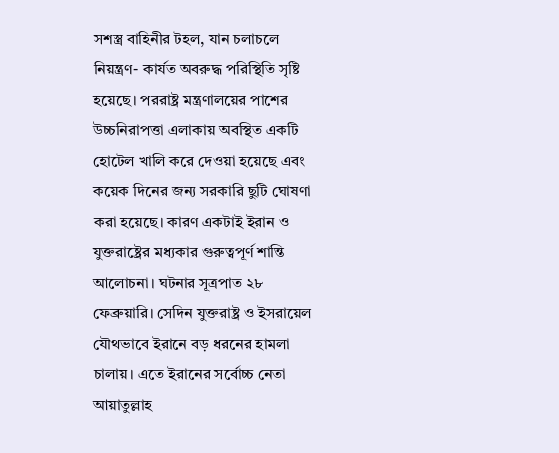সশস্ত্র বাহিনীর টহল, যান চলাচলে নিয়ন্ত্রণ- কার্যত অবরুদ্ধ পরিস্থিতি সৃষ্টি হয়েছে। পররাষ্ট্র মন্ত্রণালয়ের পাশের উচ্চনিরাপত্তা এলাকায় অবস্থিত একটি হোটেল খালি করে দেওয়া হয়েছে এবং কয়েক দিনের জন্য সরকারি ছুটি ঘোষণা করা হয়েছে। কারণ একটাই ইরান ও যুক্তরাষ্ট্রের মধ্যকার গুরুত্বপূর্ণ শান্তি আলোচনা। ঘটনার সূত্রপাত ২৮ ফেব্রুয়ারি। সেদিন যুক্তরাষ্ট্র ও ইসরায়েল যৌথভাবে ইরানে বড় ধরনের হামলা চালায়। এতে ইরানের সর্বোচ্চ নেতা আয়াতুল্লাহ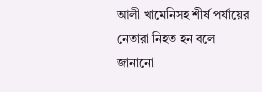আলী খামেনিসহ শীর্ষ পর্যায়ের নেতারা নিহত হন বলে জানানো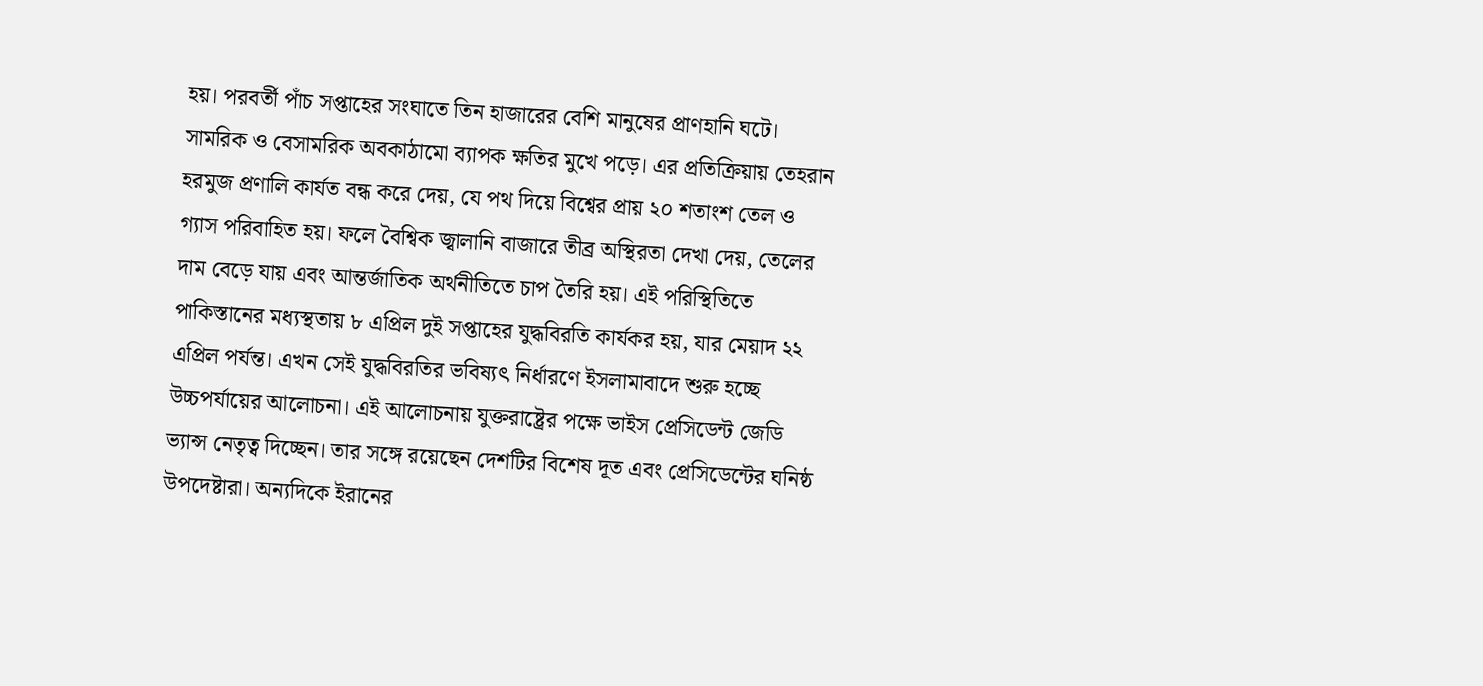হয়। পরবর্তী পাঁচ সপ্তাহের সংঘাতে তিন হাজারের বেশি মানুষের প্রাণহানি ঘটে। সামরিক ও বেসামরিক অবকাঠামো ব্যাপক ক্ষতির মুখে পড়ে। এর প্রতিক্রিয়ায় তেহরান হরমুজ প্রণালি কার্যত বন্ধ করে দেয়, যে পথ দিয়ে বিশ্বের প্রায় ২০ শতাংশ তেল ও গ্যাস পরিবাহিত হয়। ফলে বৈশ্বিক জ্বালানি বাজারে তীব্র অস্থিরতা দেখা দেয়, তেলের দাম বেড়ে যায় এবং আন্তর্জাতিক অর্থনীতিতে চাপ তৈরি হয়। এই পরিস্থিতিতে পাকিস্তানের মধ্যস্থতায় ৮ এপ্রিল দুই সপ্তাহের যুদ্ধবিরতি কার্যকর হয়, যার মেয়াদ ২২ এপ্রিল পর্যন্ত। এখন সেই যুদ্ধবিরতির ভবিষ্যৎ নির্ধারণে ইসলামাবাদে শুরু হচ্ছে উচ্চপর্যায়ের আলোচনা। এই আলোচনায় যুক্তরাষ্ট্রের পক্ষে ভাইস প্রেসিডেন্ট জেডি ভ্যান্স নেতৃত্ব দিচ্ছেন। তার সঙ্গে রয়েছেন দেশটির বিশেষ দূত এবং প্রেসিডেন্টের ঘনিষ্ঠ উপদেষ্টারা। অন্যদিকে ইরানের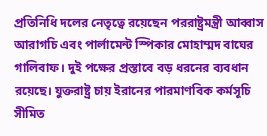প্রতিনিধি দলের নেতৃত্বে রয়েছেন পররাষ্ট্রমন্ত্রী আব্বাস আরাগচি এবং পার্লামেন্ট স্পিকার মোহাম্মদ বাঘের গালিবাফ। দুই পক্ষের প্রস্তাবে বড় ধরনের ব্যবধান রয়েছে। যুক্তরাষ্ট্র চায় ইরানের পারমাণবিক কর্মসূচি সীমিত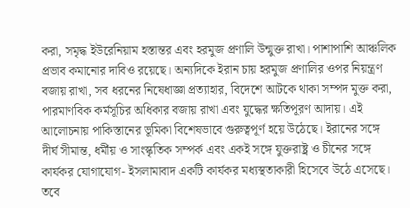করা, সমৃদ্ধ ইউরেনিয়াম হস্তান্তর এবং হরমুজ প্রণালি উন্মুক্ত রাখা। পাশাপাশি আঞ্চলিক প্রভাব কমানোর দাবিও রয়েছে। অন্যদিকে ইরান চায় হরমুজ প্রণালির ওপর নিয়ন্ত্রণ বজায় রাখা, সব ধরনের নিষেধাজ্ঞা প্রত্যাহার, বিদেশে আটকে থাকা সম্পদ মুক্ত করা, পারমাণবিক কর্মসূচির অধিকার বজায় রাখা এবং যুদ্ধের ক্ষতিপূরণ আদায়। এই আলোচনায় পাকিস্তানের ভূমিকা বিশেষভাবে গুরুত্বপূর্ণ হয়ে উঠেছে। ইরানের সঙ্গে দীর্ঘ সীমান্ত, ধর্মীয় ও সাংস্কৃতিক সম্পর্ক এবং একই সঙ্গে যুক্তরাষ্ট্র ও চীনের সঙ্গে কার্যকর যোগাযোগ- ইসলামাবাদ একটি কার্যকর মধ্যস্থতাকারী হিসেবে উঠে এসেছে। তবে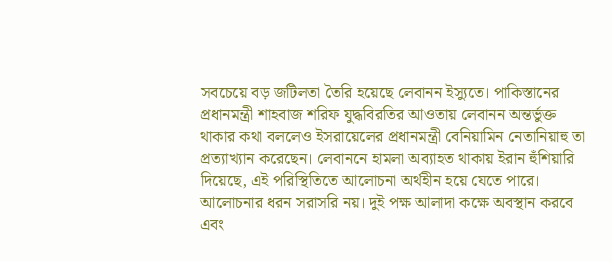সবচেয়ে বড় জটিলতা তৈরি হয়েছে লেবানন ইস্যুতে। পাকিস্তানের প্রধানমন্ত্রী শাহবাজ শরিফ যুদ্ধবিরতির আওতায় লেবানন অন্তর্ভুক্ত থাকার কথা বললেও ইসরায়েলের প্রধানমন্ত্রী বেনিয়ামিন নেতানিয়াহু তা প্রত্যাখ্যান করেছেন। লেবাননে হামলা অব্যাহত থাকায় ইরান হুঁশিয়ারি দিয়েছে, এই পরিস্থিতিতে আলোচনা অর্থহীন হয়ে যেতে পারে। আলোচনার ধরন সরাসরি নয়। দুই পক্ষ আলাদা কক্ষে অবস্থান করবে এবং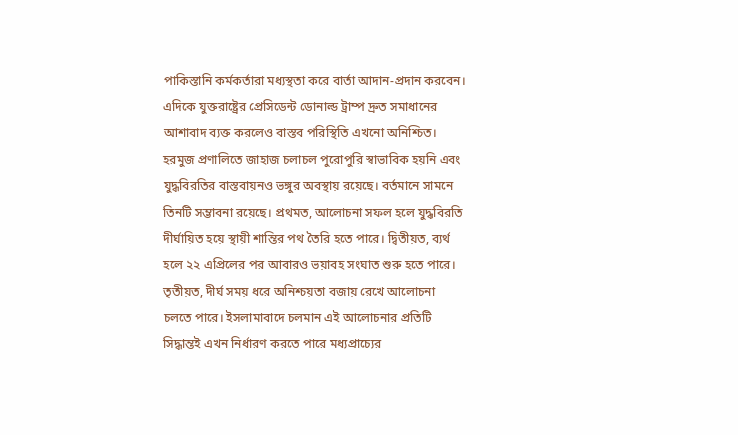পাকিস্তানি কর্মকর্তারা মধ্যস্থতা করে বার্তা আদান-প্রদান করবেন। এদিকে যুক্তরাষ্ট্রের প্রেসিডেন্ট ডোনাল্ড ট্রাম্প দ্রুত সমাধানের আশাবাদ ব্যক্ত করলেও বাস্তব পরিস্থিতি এখনো অনিশ্চিত। হরমুজ প্রণালিতে জাহাজ চলাচল পুরোপুরি স্বাভাবিক হয়নি এবং যুদ্ধবিরতির বাস্তবায়নও ভঙ্গুর অবস্থায় রয়েছে। বর্তমানে সামনে তিনটি সম্ভাবনা রয়েছে। প্রথমত, আলোচনা সফল হলে যুদ্ধবিরতি দীর্ঘায়িত হয়ে স্থায়ী শান্তির পথ তৈরি হতে পারে। দ্বিতীয়ত, ব্যর্থ হলে ২২ এপ্রিলের পর আবারও ভয়াবহ সংঘাত শুরু হতে পারে। তৃতীয়ত, দীর্ঘ সময় ধরে অনিশ্চয়তা বজায় রেখে আলোচনা চলতে পারে। ইসলামাবাদে চলমান এই আলোচনার প্রতিটি সিদ্ধান্তই এখন নির্ধারণ করতে পারে মধ্যপ্রাচ্যের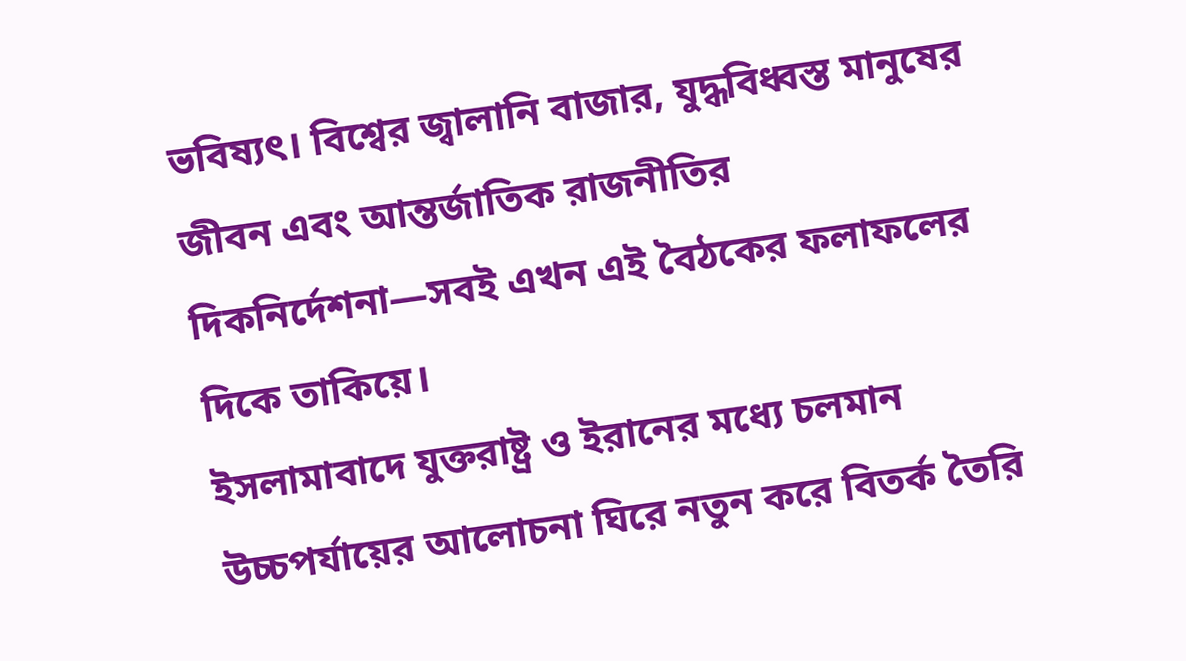ভবিষ্যৎ। বিশ্বের জ্বালানি বাজার, যুদ্ধবিধ্বস্ত মানুষের জীবন এবং আন্তর্জাতিক রাজনীতির দিকনির্দেশনা—সবই এখন এই বৈঠকের ফলাফলের দিকে তাকিয়ে।
ইসলামাবাদে যুক্তরাষ্ট্র ও ইরানের মধ্যে চলমান উচ্চপর্যায়ের আলোচনা ঘিরে নতুন করে বিতর্ক তৈরি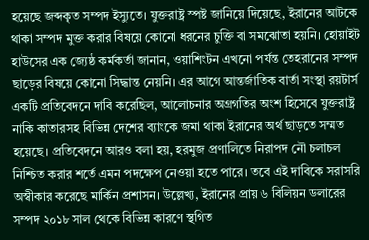হয়েছে জব্দকৃত সম্পদ ইস্যুতে। যুক্তরাষ্ট্র স্পষ্ট জানিয়ে দিয়েছে, ইরানের আটকে থাকা সম্পদ মুক্ত করার বিষয়ে কোনো ধরনের চুক্তি বা সমঝোতা হয়নি। হোয়াইট হাউসের এক জ্যেষ্ঠ কর্মকর্তা জানান, ওয়াশিংটন এখনো পর্যন্ত তেহরানের সম্পদ ছাড়ের বিষয়ে কোনো সিদ্ধান্ত নেয়নি। এর আগে আন্তর্জাতিক বার্তা সংস্থা রয়টার্স একটি প্রতিবেদনে দাবি করেছিল, আলোচনার অগ্রগতির অংশ হিসেবে যুক্তরাষ্ট্র নাকি কাতারসহ বিভিন্ন দেশের ব্যাংকে জমা থাকা ইরানের অর্থ ছাড়তে সম্মত হয়েছে। প্রতিবেদনে আরও বলা হয়, হরমুজ প্রণালিতে নিরাপদ নৌ চলাচল নিশ্চিত করার শর্তে এমন পদক্ষেপ নেওয়া হতে পারে। তবে এই দাবিকে সরাসরি অস্বীকার করেছে মার্কিন প্রশাসন। উল্লেখ্য, ইরানের প্রায় ৬ বিলিয়ন ডলারের সম্পদ ২০১৮ সাল থেকে বিভিন্ন কারণে স্থগিত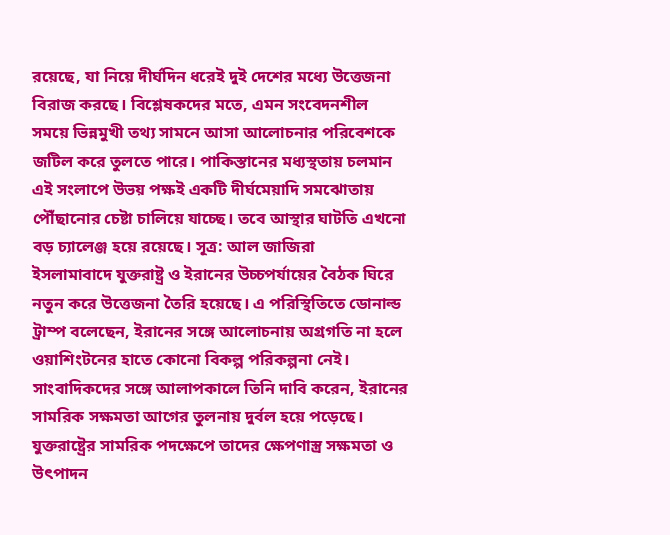রয়েছে, যা নিয়ে দীর্ঘদিন ধরেই দুই দেশের মধ্যে উত্তেজনা বিরাজ করছে। বিশ্লেষকদের মতে, এমন সংবেদনশীল সময়ে ভিন্নমুখী তথ্য সামনে আসা আলোচনার পরিবেশকে জটিল করে তুলতে পারে। পাকিস্তানের মধ্যস্থতায় চলমান এই সংলাপে উভয় পক্ষই একটি দীর্ঘমেয়াদি সমঝোতায় পৌঁছানোর চেষ্টা চালিয়ে যাচ্ছে। তবে আস্থার ঘাটতি এখনো বড় চ্যালেঞ্জ হয়ে রয়েছে। সূত্র: আল জাজিরা
ইসলামাবাদে যুক্তরাষ্ট্র ও ইরানের উচ্চপর্যায়ের বৈঠক ঘিরে নতুন করে উত্তেজনা তৈরি হয়েছে। এ পরিস্থিতিতে ডোনাল্ড ট্রাম্প বলেছেন, ইরানের সঙ্গে আলোচনায় অগ্রগতি না হলে ওয়াশিংটনের হাতে কোনো বিকল্প পরিকল্পনা নেই। সাংবাদিকদের সঙ্গে আলাপকালে তিনি দাবি করেন, ইরানের সামরিক সক্ষমতা আগের তুলনায় দুর্বল হয়ে পড়েছে। যুক্তরাষ্ট্রের সামরিক পদক্ষেপে তাদের ক্ষেপণাস্ত্র সক্ষমতা ও উৎপাদন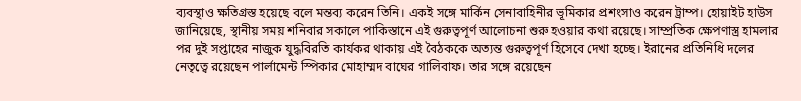ব্যবস্থাও ক্ষতিগ্রস্ত হয়েছে বলে মন্তব্য করেন তিনি। একই সঙ্গে মার্কিন সেনাবাহিনীর ভূমিকার প্রশংসাও করেন ট্রাম্প। হোয়াইট হাউস জানিয়েছে, স্থানীয় সময় শনিবার সকালে পাকিস্তানে এই গুরুত্বপূর্ণ আলোচনা শুরু হওয়ার কথা রয়েছে। সাম্প্রতিক ক্ষেপণাস্ত্র হামলার পর দুই সপ্তাহের নাজুক যুদ্ধবিরতি কার্যকর থাকায় এই বৈঠককে অত্যন্ত গুরুত্বপূর্ণ হিসেবে দেখা হচ্ছে। ইরানের প্রতিনিধি দলের নেতৃত্বে রয়েছেন পার্লামেন্ট স্পিকার মোহাম্মদ বাঘের গালিবাফ। তার সঙ্গে রয়েছেন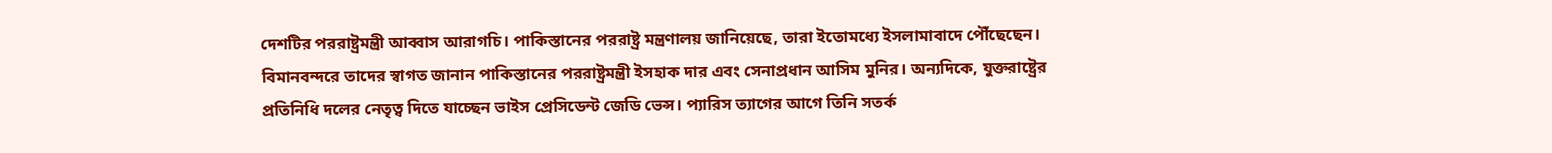দেশটির পররাষ্ট্রমন্ত্রী আব্বাস আরাগচি। পাকিস্তানের পররাষ্ট্র মন্ত্রণালয় জানিয়েছে, তারা ইতোমধ্যে ইসলামাবাদে পৌঁছেছেন। বিমানবন্দরে তাদের স্বাগত জানান পাকিস্তানের পররাষ্ট্রমন্ত্রী ইসহাক দার এবং সেনাপ্রধান আসিম মুনির। অন্যদিকে, যুক্তরাষ্ট্রের প্রতিনিধি দলের নেতৃত্ব দিতে যাচ্ছেন ভাইস প্রেসিডেন্ট জেডি ভেন্স। প্যারিস ত্যাগের আগে তিনি সতর্ক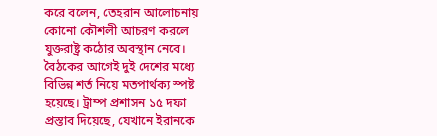করে বলেন, তেহরান আলোচনায় কোনো কৌশলী আচরণ করলে যুক্তরাষ্ট্র কঠোর অবস্থান নেবে। বৈঠকের আগেই দুই দেশের মধ্যে বিভিন্ন শর্ত নিয়ে মতপার্থক্য স্পষ্ট হয়েছে। ট্রাম্প প্রশাসন ১৫ দফা প্রস্তাব দিয়েছে, যেখানে ইরানকে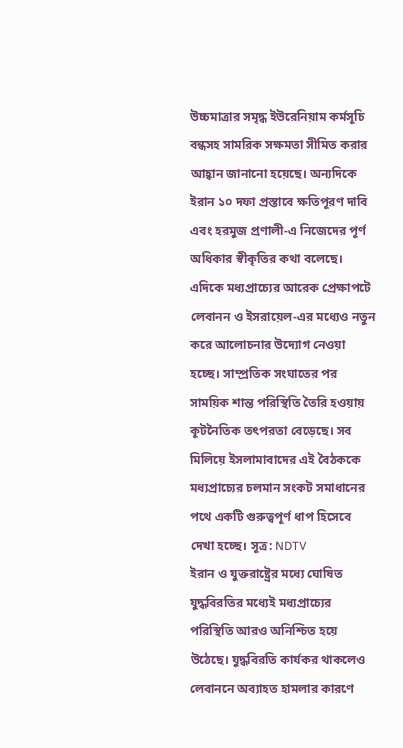উচ্চমাত্রার সমৃদ্ধ ইউরেনিয়াম কর্মসূচি বন্ধসহ সামরিক সক্ষমতা সীমিত করার আহ্বান জানানো হয়েছে। অন্যদিকে ইরান ১০ দফা প্রস্তাবে ক্ষতিপূরণ দাবি এবং হরমুজ প্রণালী-এ নিজেদের পূর্ণ অধিকার স্বীকৃতির কথা বলেছে। এদিকে মধ্যপ্রাচ্যের আরেক প্রেক্ষাপটে লেবানন ও ইসরায়েল-এর মধ্যেও নতুন করে আলোচনার উদ্যোগ নেওয়া হচ্ছে। সাম্প্রতিক সংঘাতের পর সাময়িক শান্ত পরিস্থিতি তৈরি হওয়ায় কূটনৈতিক তৎপরতা বেড়েছে। সব মিলিয়ে ইসলামাবাদের এই বৈঠককে মধ্যপ্রাচ্যের চলমান সংকট সমাধানের পথে একটি গুরুত্বপূর্ণ ধাপ হিসেবে দেখা হচ্ছে। সূত্র: NDTV
ইরান ও যুক্তরাষ্ট্রের মধ্যে ঘোষিত যুদ্ধবিরতির মধ্যেই মধ্যপ্রাচ্যের পরিস্থিতি আরও অনিশ্চিত হয়ে উঠেছে। যুদ্ধবিরতি কার্যকর থাকলেও লেবাননে অব্যাহত হামলার কারণে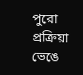পুরো প্রক্রিয়া ভেঙে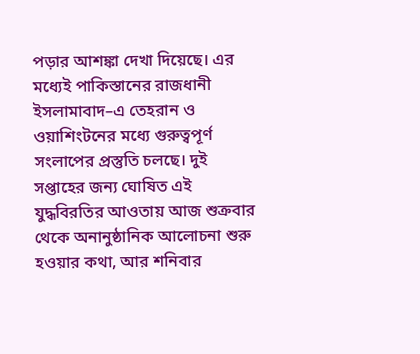পড়ার আশঙ্কা দেখা দিয়েছে। এর মধ্যেই পাকিস্তানের রাজধানী ইসলামাবাদ–এ তেহরান ও ওয়াশিংটনের মধ্যে গুরুত্বপূর্ণ সংলাপের প্রস্তুতি চলছে। দুই সপ্তাহের জন্য ঘোষিত এই যুদ্ধবিরতির আওতায় আজ শুক্রবার থেকে অনানুষ্ঠানিক আলোচনা শুরু হওয়ার কথা, আর শনিবার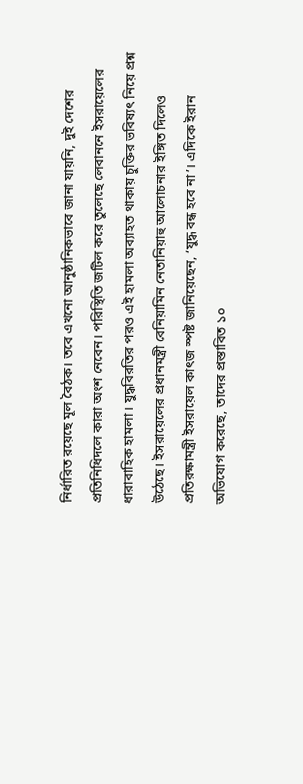নির্ধারিত রয়েছে মূল বৈঠক। তবে এখনো আনুষ্ঠানিকভাবে জানা যায়নি, দুই দেশের প্রতিনিধিদলে কারা অংশ নেবেন। পরিস্থিতি জটিল করে তুলেছে লেবাননে ইসরায়েলের ধারাবাহিক হামলা। যুদ্ধবিরতির পরও এই হামলা অব্যাহত থাকায় চুক্তির ভবিষ্যৎ নিয়ে প্রশ্ন উঠেছে। ইসরায়েলের প্রধানমন্ত্রী বেনিয়ামিন নেতানিয়াহু আলোচনার ইঙ্গিত দিলেও প্রতিরক্ষামন্ত্রী ইসরায়েল কাৎজ স্পষ্ট জানিয়েছেন, ‘যুদ্ধ বন্ধ হবে না’। এদিকে ইরান অভিযোগ করেছে, তাদের প্রস্তাবিত ১০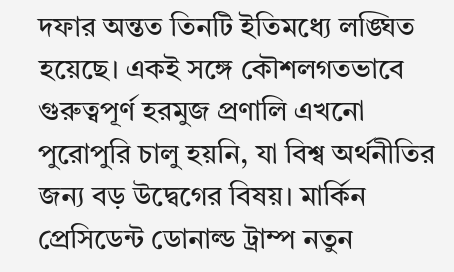দফার অন্তত তিনটি ইতিমধ্যে লঙ্ঘিত হয়েছে। একই সঙ্গে কৌশলগতভাবে গুরুত্বপূর্ণ হরমুজ প্রণালি এখনো পুরোপুরি চালু হয়নি, যা বিশ্ব অর্থনীতির জন্য বড় উদ্বেগের বিষয়। মার্কিন প্রেসিডেন্ট ডোনাল্ড ট্রাম্প নতুন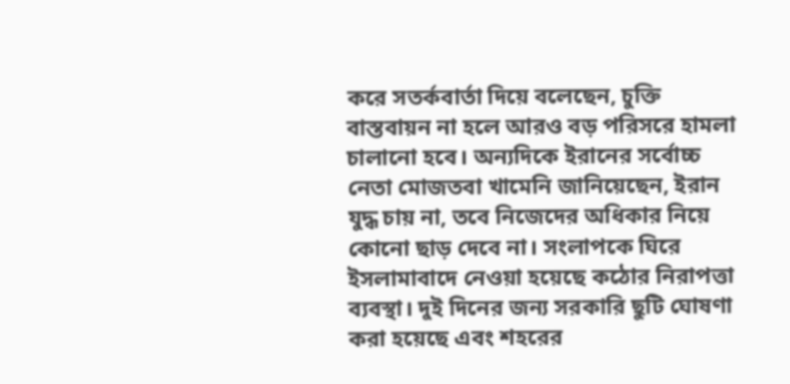করে সতর্কবার্তা দিয়ে বলেছেন, চুক্তি বাস্তবায়ন না হলে আরও বড় পরিসরে হামলা চালানো হবে। অন্যদিকে ইরানের সর্বোচ্চ নেতা মোজতবা খামেনি জানিয়েছেন, ইরান যুদ্ধ চায় না, তবে নিজেদের অধিকার নিয়ে কোনো ছাড় দেবে না। সংলাপকে ঘিরে ইসলামাবাদে নেওয়া হয়েছে কঠোর নিরাপত্তা ব্যবস্থা। দুই দিনের জন্য সরকারি ছুটি ঘোষণা করা হয়েছে এবং শহরের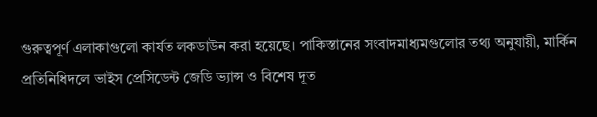গুরুত্বপূর্ণ এলাকাগুলো কার্যত লকডাউন করা হয়েছে। পাকিস্তানের সংবাদমাধ্যমগুলোর তথ্য অনুযায়ী, মার্কিন প্রতিনিধিদলে ভাইস প্রেসিডেন্ট জেডি ভ্যান্স ও বিশেষ দূত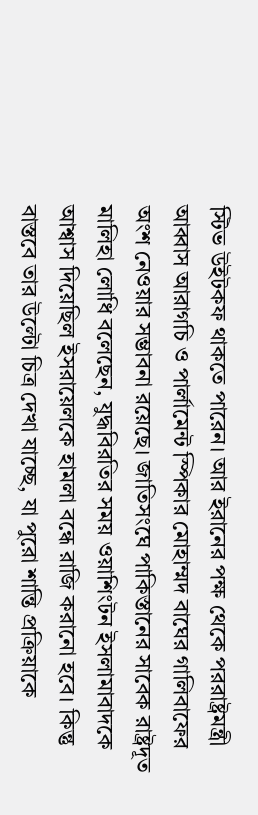স্টিভ উইটকফ থাকতে পারেন। আর ইরানের পক্ষ থেকে পররাষ্ট্রমন্ত্রী আব্বাস আরাগচি ও পার্লামেন্ট স্পিকার মোহাম্মদ বাঘের গালিবাফের অংশ নেওয়ার সম্ভাবনা রয়েছে। জাতিসংঘে পাকিস্তানের সাবেক রাষ্ট্রদূত মালিহা লোধি বলেছেন, যুদ্ধবিরতির সময় ওয়াশিংটন ইসলামাবাদকে আশ্বাস দিয়েছিল ইসরায়েলকে হামলা বন্ধে রাজি করানো হবে। কিন্তু বাস্তবে তার উল্টো চিত্র দেখা যাচ্ছে, যা পুরো শান্তি প্রক্রিয়াকে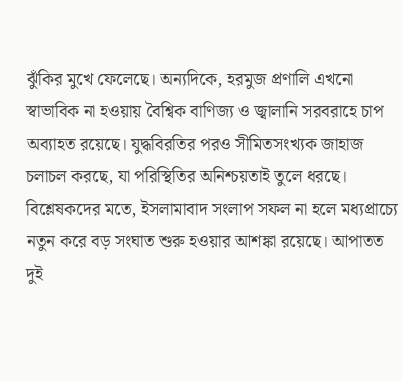ঝুঁকির মুখে ফেলেছে। অন্যদিকে, হরমুজ প্রণালি এখনো স্বাভাবিক না হওয়ায় বৈশ্বিক বাণিজ্য ও জ্বালানি সরবরাহে চাপ অব্যাহত রয়েছে। যুদ্ধবিরতির পরও সীমিতসংখ্যক জাহাজ চলাচল করছে, যা পরিস্থিতির অনিশ্চয়তাই তুলে ধরছে। বিশ্লেষকদের মতে, ইসলামাবাদ সংলাপ সফল না হলে মধ্যপ্রাচ্যে নতুন করে বড় সংঘাত শুরু হওয়ার আশঙ্কা রয়েছে। আপাতত দুই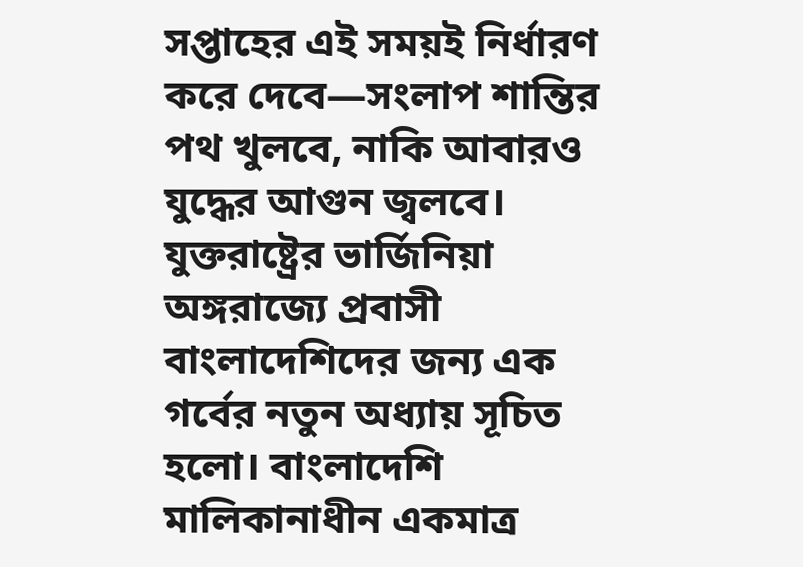সপ্তাহের এই সময়ই নির্ধারণ করে দেবে—সংলাপ শান্তির পথ খুলবে, নাকি আবারও যুদ্ধের আগুন জ্বলবে।
যুক্তরাষ্ট্রের ভার্জিনিয়া অঙ্গরাজ্যে প্রবাসী বাংলাদেশিদের জন্য এক গর্বের নতুন অধ্যায় সূচিত হলো। বাংলাদেশি মালিকানাধীন একমাত্র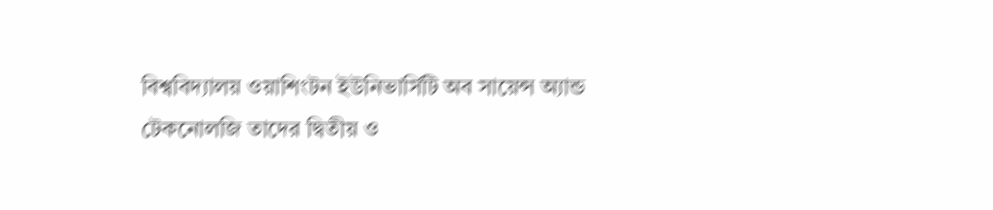বিশ্ববিদ্যালয় ওয়াশিংটন ইউনিভার্সিটি অব সায়েন্স অ্যান্ড টেকনোলজি তাদের দ্বিতীয় ও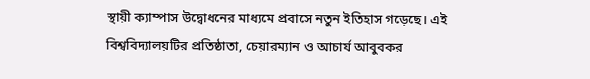স্থায়ী ক্যাম্পাস উদ্বোধনের মাধ্যমে প্রবাসে নতুন ইতিহাস গড়েছে। এই বিশ্ববিদ্যালয়টির প্রতিষ্ঠাতা, চেয়ারম্যান ও আচার্য আবুবকর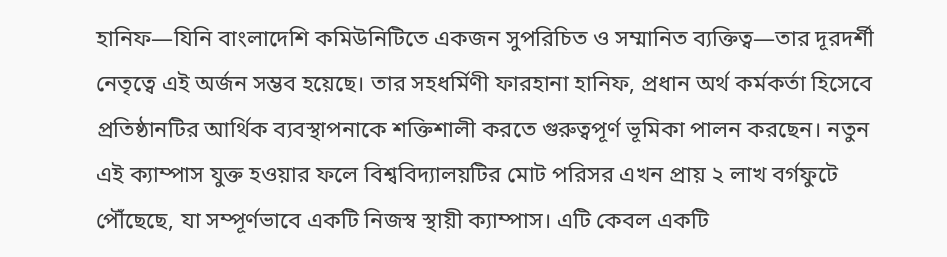হানিফ—যিনি বাংলাদেশি কমিউনিটিতে একজন সুপরিচিত ও সম্মানিত ব্যক্তিত্ব—তার দূরদর্শী নেতৃত্বে এই অর্জন সম্ভব হয়েছে। তার সহধর্মিণী ফারহানা হানিফ, প্রধান অর্থ কর্মকর্তা হিসেবে প্রতিষ্ঠানটির আর্থিক ব্যবস্থাপনাকে শক্তিশালী করতে গুরুত্বপূর্ণ ভূমিকা পালন করছেন। নতুন এই ক্যাম্পাস যুক্ত হওয়ার ফলে বিশ্ববিদ্যালয়টির মোট পরিসর এখন প্রায় ২ লাখ বর্গফুটে পৌঁছেছে, যা সম্পূর্ণভাবে একটি নিজস্ব স্থায়ী ক্যাম্পাস। এটি কেবল একটি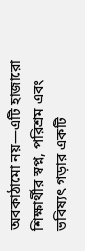অবকাঠামো নয়—এটি হাজারো শিক্ষার্থীর স্বপ্ন, পরিশ্রম এবং ভবিষ্যৎ গড়ার একটি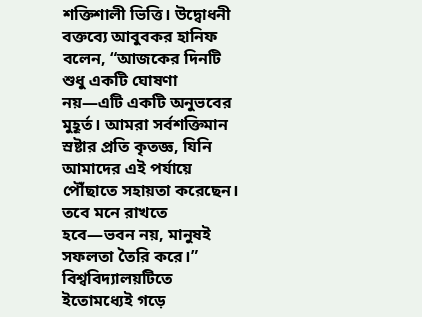শক্তিশালী ভিত্তি। উদ্বোধনী বক্তব্যে আবুবকর হানিফ বলেন, “আজকের দিনটি শুধু একটি ঘোষণা নয়—এটি একটি অনুভবের মুহূর্ত। আমরা সর্বশক্তিমান স্রষ্টার প্রতি কৃতজ্ঞ, যিনি আমাদের এই পর্যায়ে পৌঁছাতে সহায়তা করেছেন। তবে মনে রাখতে হবে—ভবন নয়, মানুষই সফলতা তৈরি করে।” বিশ্ববিদ্যালয়টিতে ইতোমধ্যেই গড়ে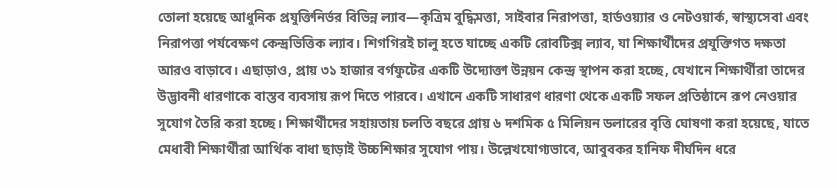তোলা হয়েছে আধুনিক প্রযুক্তিনির্ভর বিভিন্ন ল্যাব—কৃত্রিম বুদ্ধিমত্তা, সাইবার নিরাপত্তা, হার্ডওয়্যার ও নেটওয়ার্ক, স্বাস্থ্যসেবা এবং নিরাপত্তা পর্যবেক্ষণ কেন্দ্রভিত্তিক ল্যাব। শিগগিরই চালু হতে যাচ্ছে একটি রোবটিক্স ল্যাব, যা শিক্ষার্থীদের প্রযুক্তিগত দক্ষতা আরও বাড়াবে। এছাড়াও, প্রায় ৩১ হাজার বর্গফুটের একটি উদ্যোক্তা উন্নয়ন কেন্দ্র স্থাপন করা হচ্ছে, যেখানে শিক্ষার্থীরা তাদের উদ্ভাবনী ধারণাকে বাস্তব ব্যবসায় রূপ দিতে পারবে। এখানে একটি সাধারণ ধারণা থেকে একটি সফল প্রতিষ্ঠানে রূপ নেওয়ার সুযোগ তৈরি করা হচ্ছে। শিক্ষার্থীদের সহায়তায় চলতি বছরে প্রায় ৬ দশমিক ৫ মিলিয়ন ডলারের বৃত্তি ঘোষণা করা হয়েছে, যাতে মেধাবী শিক্ষার্থীরা আর্থিক বাধা ছাড়াই উচ্চশিক্ষার সুযোগ পায়। উল্লেখযোগ্যভাবে, আবুবকর হানিফ দীর্ঘদিন ধরে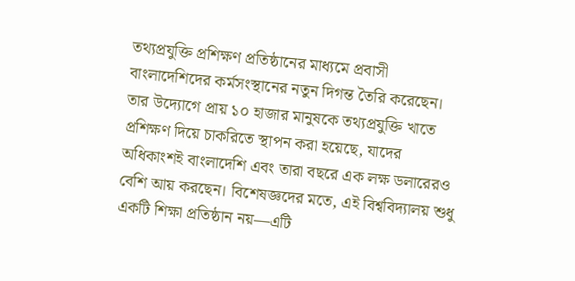তথ্যপ্রযুক্তি প্রশিক্ষণ প্রতিষ্ঠানের মাধ্যমে প্রবাসী বাংলাদেশিদের কর্মসংস্থানের নতুন দিগন্ত তৈরি করেছেন। তার উদ্যোগে প্রায় ১০ হাজার মানুষকে তথ্যপ্রযুক্তি খাতে প্রশিক্ষণ দিয়ে চাকরিতে স্থাপন করা হয়েছে, যাদের অধিকাংশই বাংলাদেশি এবং তারা বছরে এক লক্ষ ডলারেরও বেশি আয় করছেন। বিশেষজ্ঞদের মতে, এই বিশ্ববিদ্যালয় শুধু একটি শিক্ষা প্রতিষ্ঠান নয়—এটি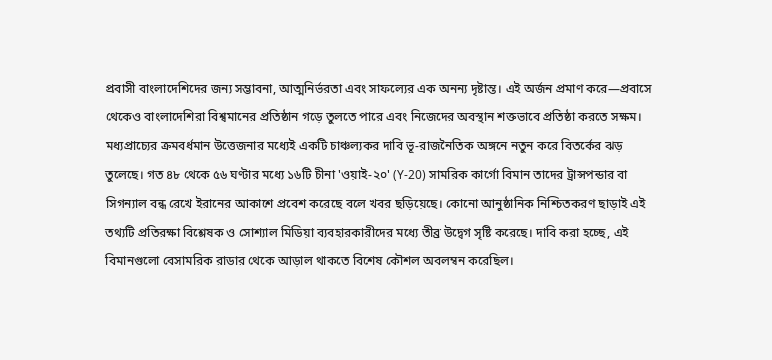প্রবাসী বাংলাদেশিদের জন্য সম্ভাবনা, আত্মনির্ভরতা এবং সাফল্যের এক অনন্য দৃষ্টান্ত। এই অর্জন প্রমাণ করে—প্রবাসে থেকেও বাংলাদেশিরা বিশ্বমানের প্রতিষ্ঠান গড়ে তুলতে পারে এবং নিজেদের অবস্থান শক্তভাবে প্রতিষ্ঠা করতে সক্ষম।
মধ্যপ্রাচ্যের ক্রমবর্ধমান উত্তেজনার মধ্যেই একটি চাঞ্চল্যকর দাবি ভূ-রাজনৈতিক অঙ্গনে নতুন করে বিতর্কের ঝড় তুলেছে। গত ৪৮ থেকে ৫৬ ঘণ্টার মধ্যে ১৬টি চীনা 'ওয়াই-২০' (Y-20) সামরিক কার্গো বিমান তাদের ট্রান্সপন্ডার বা সিগন্যাল বন্ধ রেখে ইরানের আকাশে প্রবেশ করেছে বলে খবর ছড়িয়েছে। কোনো আনুষ্ঠানিক নিশ্চিতকরণ ছাড়াই এই তথ্যটি প্রতিরক্ষা বিশ্লেষক ও সোশ্যাল মিডিয়া ব্যবহারকারীদের মধ্যে তীব্র উদ্বেগ সৃষ্টি করেছে। দাবি করা হচ্ছে, এই বিমানগুলো বেসামরিক রাডার থেকে আড়াল থাকতে বিশেষ কৌশল অবলম্বন করেছিল।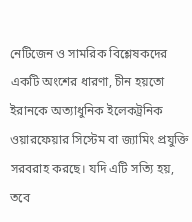নেটিজেন ও সামরিক বিশ্লেষকদের একটি অংশের ধারণা, চীন হয়তো ইরানকে অত্যাধুনিক ইলেকট্রনিক ওয়ারফেয়ার সিস্টেম বা জ্যামিং প্রযুক্তি সরবরাহ করছে। যদি এটি সত্যি হয়, তবে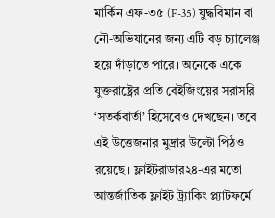মার্কিন এফ-৩৫ (F-35) যুদ্ধবিমান বা নৌ-অভিযানের জন্য এটি বড় চ্যালেঞ্জ হয়ে দাঁড়াতে পারে। অনেকে একে যুক্তরাষ্ট্রের প্রতি বেইজিংয়ের সরাসরি ‘সতর্কবার্তা’ হিসেবেও দেখছেন। তবে এই উত্তেজনার মুদ্রার উল্টো পিঠও রয়েছে। ফ্লাইটরাডার২৪-এর মতো আন্তর্জাতিক ফ্লাইট ট্র্যাকিং প্ল্যাটফর্মে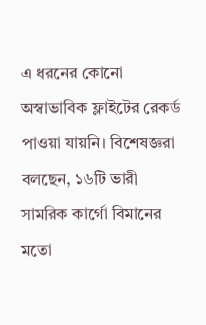এ ধরনের কোনো অস্বাভাবিক ফ্লাইটের রেকর্ড পাওয়া যায়নি। বিশেষজ্ঞরা বলছেন, ১৬টি ভারী সামরিক কার্গো বিমানের মতো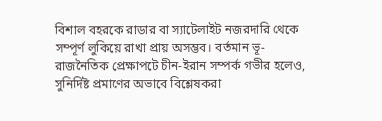বিশাল বহরকে রাডার বা স্যাটেলাইট নজরদারি থেকে সম্পূর্ণ লুকিয়ে রাখা প্রায় অসম্ভব। বর্তমান ভূ-রাজনৈতিক প্রেক্ষাপটে চীন-ইরান সম্পর্ক গভীর হলেও, সুনির্দিষ্ট প্রমাণের অভাবে বিশ্লেষকরা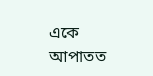একে আপাতত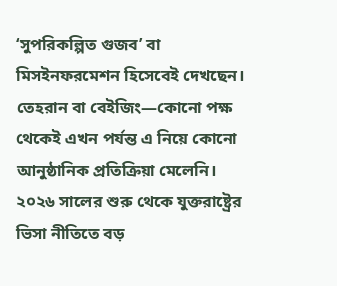‘সুপরিকল্পিত গুজব’ বা মিসইনফরমেশন হিসেবেই দেখছেন। তেহরান বা বেইজিং—কোনো পক্ষ থেকেই এখন পর্যন্ত এ নিয়ে কোনো আনুষ্ঠানিক প্রতিক্রিয়া মেলেনি।
২০২৬ সালের শুরু থেকে যুক্তরাষ্ট্রের ভিসা নীতিতে বড়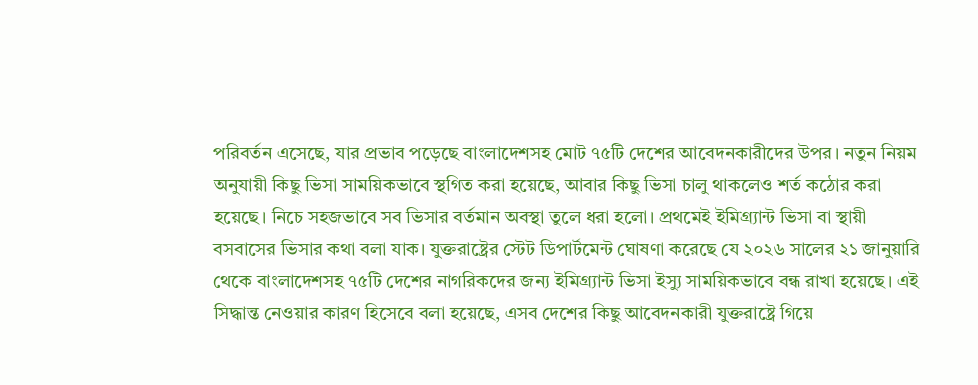পরিবর্তন এসেছে, যার প্রভাব পড়েছে বাংলাদেশসহ মোট ৭৫টি দেশের আবেদনকারীদের উপর। নতুন নিয়ম অনুযায়ী কিছু ভিসা সাময়িকভাবে স্থগিত করা হয়েছে, আবার কিছু ভিসা চালু থাকলেও শর্ত কঠোর করা হয়েছে। নিচে সহজভাবে সব ভিসার বর্তমান অবস্থা তুলে ধরা হলো। প্রথমেই ইমিগ্র্যান্ট ভিসা বা স্থায়ী বসবাসের ভিসার কথা বলা যাক। যুক্তরাষ্ট্রের স্টেট ডিপার্টমেন্ট ঘোষণা করেছে যে ২০২৬ সালের ২১ জানুয়ারি থেকে বাংলাদেশসহ ৭৫টি দেশের নাগরিকদের জন্য ইমিগ্র্যান্ট ভিসা ইস্যু সাময়িকভাবে বন্ধ রাখা হয়েছে। এই সিদ্ধান্ত নেওয়ার কারণ হিসেবে বলা হয়েছে, এসব দেশের কিছু আবেদনকারী যুক্তরাষ্ট্রে গিয়ে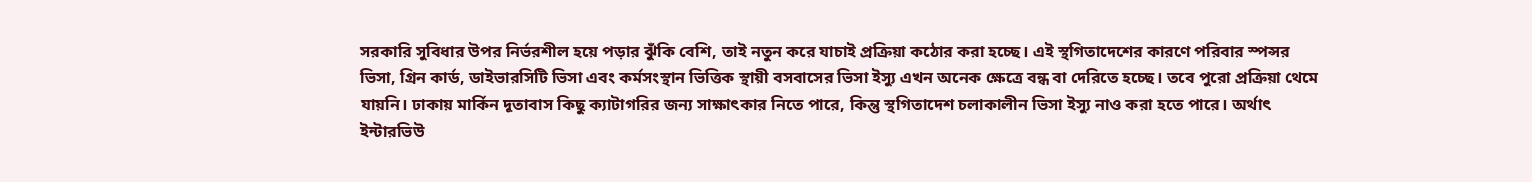সরকারি সুবিধার উপর নির্ভরশীল হয়ে পড়ার ঝুঁকি বেশি, তাই নতুন করে যাচাই প্রক্রিয়া কঠোর করা হচ্ছে। এই স্থগিতাদেশের কারণে পরিবার স্পন্সর ভিসা, গ্রিন কার্ড, ডাইভারসিটি ভিসা এবং কর্মসংস্থান ভিত্তিক স্থায়ী বসবাসের ভিসা ইস্যু এখন অনেক ক্ষেত্রে বন্ধ বা দেরিতে হচ্ছে। তবে পুরো প্রক্রিয়া থেমে যায়নি। ঢাকায় মার্কিন দূতাবাস কিছু ক্যাটাগরির জন্য সাক্ষাৎকার নিতে পারে, কিন্তু স্থগিতাদেশ চলাকালীন ভিসা ইস্যু নাও করা হতে পারে। অর্থাৎ ইন্টারভিউ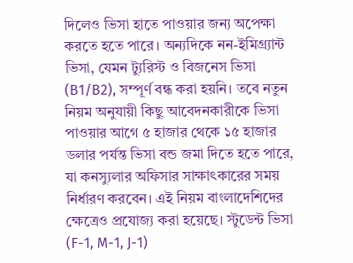দিলেও ভিসা হাতে পাওয়ার জন্য অপেক্ষা করতে হতে পারে। অন্যদিকে নন-ইমিগ্র্যান্ট ভিসা, যেমন ট্যুরিস্ট ও বিজনেস ভিসা (B1/B2), সম্পূর্ণ বন্ধ করা হয়নি। তবে নতুন নিয়ম অনুযায়ী কিছু আবেদনকারীকে ভিসা পাওয়ার আগে ৫ হাজার থেকে ১৫ হাজার ডলার পর্যন্ত ভিসা বন্ড জমা দিতে হতে পারে, যা কনস্যুলার অফিসার সাক্ষাৎকারের সময় নির্ধারণ করবেন। এই নিয়ম বাংলাদেশিদের ক্ষেত্রেও প্রযোজ্য করা হয়েছে। স্টুডেন্ট ভিসা (F-1, M-1, J-1)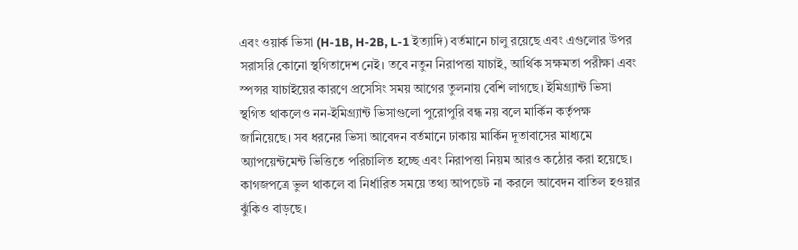এবং ওয়ার্ক ভিসা (H-1B, H-2B, L-1 ইত্যাদি) বর্তমানে চালু রয়েছে এবং এগুলোর উপর সরাসরি কোনো স্থগিতাদেশ নেই। তবে নতুন নিরাপত্তা যাচাই, আর্থিক সক্ষমতা পরীক্ষা এবং স্পন্সর যাচাইয়ের কারণে প্রসেসিং সময় আগের তুলনায় বেশি লাগছে। ইমিগ্র্যান্ট ভিসা স্থগিত থাকলেও নন-ইমিগ্র্যান্ট ভিসাগুলো পুরোপুরি বন্ধ নয় বলে মার্কিন কর্তৃপক্ষ জানিয়েছে। সব ধরনের ভিসা আবেদন বর্তমানে ঢাকায় মার্কিন দূতাবাসের মাধ্যমে অ্যাপয়েন্টমেন্ট ভিত্তিতে পরিচালিত হচ্ছে এবং নিরাপত্তা নিয়ম আরও কঠোর করা হয়েছে। কাগজপত্রে ভুল থাকলে বা নির্ধারিত সময়ে তথ্য আপডেট না করলে আবেদন বাতিল হওয়ার ঝুঁকিও বাড়ছে।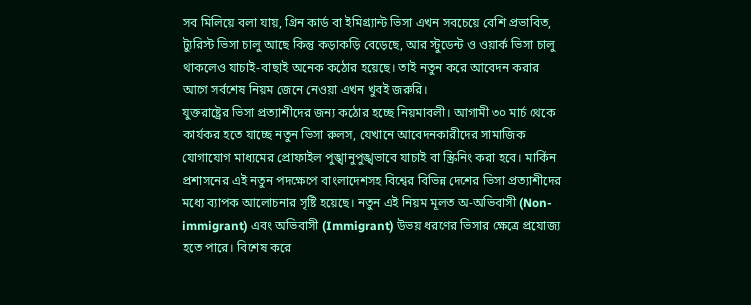সব মিলিয়ে বলা যায়, গ্রিন কার্ড বা ইমিগ্র্যান্ট ভিসা এখন সবচেয়ে বেশি প্রভাবিত, ট্যুরিস্ট ভিসা চালু আছে কিন্তু কড়াকড়ি বেড়েছে, আর স্টুডেন্ট ও ওয়ার্ক ভিসা চালু থাকলেও যাচাই-বাছাই অনেক কঠোর হয়েছে। তাই নতুন করে আবেদন করার আগে সর্বশেষ নিয়ম জেনে নেওয়া এখন খুবই জরুরি।
যুক্তরাষ্ট্রের ভিসা প্রত্যাশীদের জন্য কঠোর হচ্ছে নিয়মাবলী। আগামী ৩০ মার্চ থেকে কার্যকর হতে যাচ্ছে নতুন ভিসা রুলস, যেখানে আবেদনকারীদের সামাজিক যোগাযোগ মাধ্যমের প্রোফাইল পুঙ্খানুপুঙ্খভাবে যাচাই বা স্ক্রিনিং করা হবে। মার্কিন প্রশাসনের এই নতুন পদক্ষেপে বাংলাদেশসহ বিশ্বের বিভিন্ন দেশের ভিসা প্রত্যাশীদের মধ্যে ব্যাপক আলোচনার সৃষ্টি হয়েছে। নতুন এই নিয়ম মূলত অ-অভিবাসী (Non-immigrant) এবং অভিবাসী (Immigrant) উভয় ধরণের ভিসার ক্ষেত্রে প্রযোজ্য হতে পারে। বিশেষ করে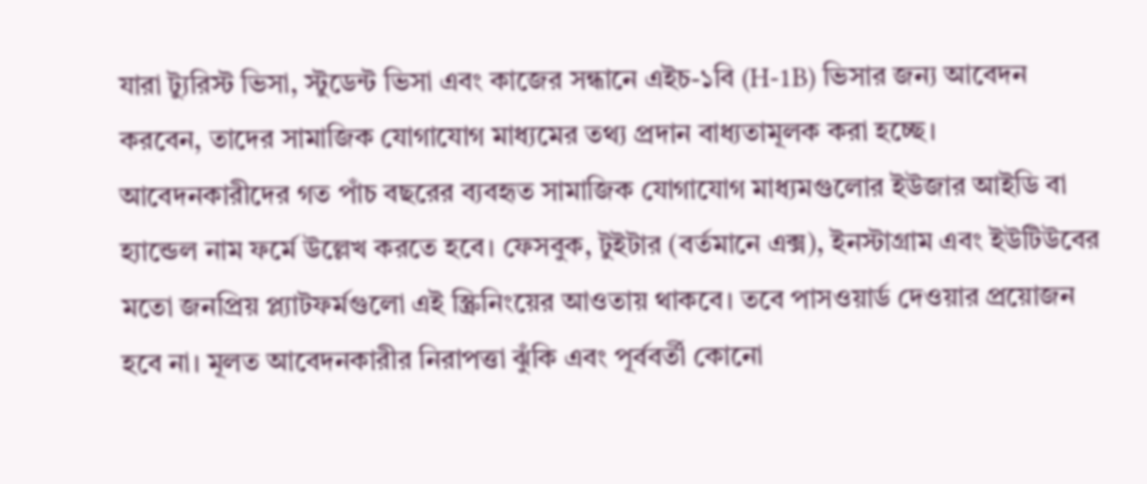যারা ট্যুরিস্ট ভিসা, স্টুডেন্ট ভিসা এবং কাজের সন্ধানে এইচ-১বি (H-1B) ভিসার জন্য আবেদন করবেন, তাদের সামাজিক যোগাযোগ মাধ্যমের তথ্য প্রদান বাধ্যতামূলক করা হচ্ছে। আবেদনকারীদের গত পাঁচ বছরের ব্যবহৃত সামাজিক যোগাযোগ মাধ্যমগুলোর ইউজার আইডি বা হ্যান্ডেল নাম ফর্মে উল্লেখ করতে হবে। ফেসবুক, টুইটার (বর্তমানে এক্স), ইনস্টাগ্রাম এবং ইউটিউবের মতো জনপ্রিয় প্ল্যাটফর্মগুলো এই স্ক্রিনিংয়ের আওতায় থাকবে। তবে পাসওয়ার্ড দেওয়ার প্রয়োজন হবে না। মূলত আবেদনকারীর নিরাপত্তা ঝুঁকি এবং পূর্ববর্তী কোনো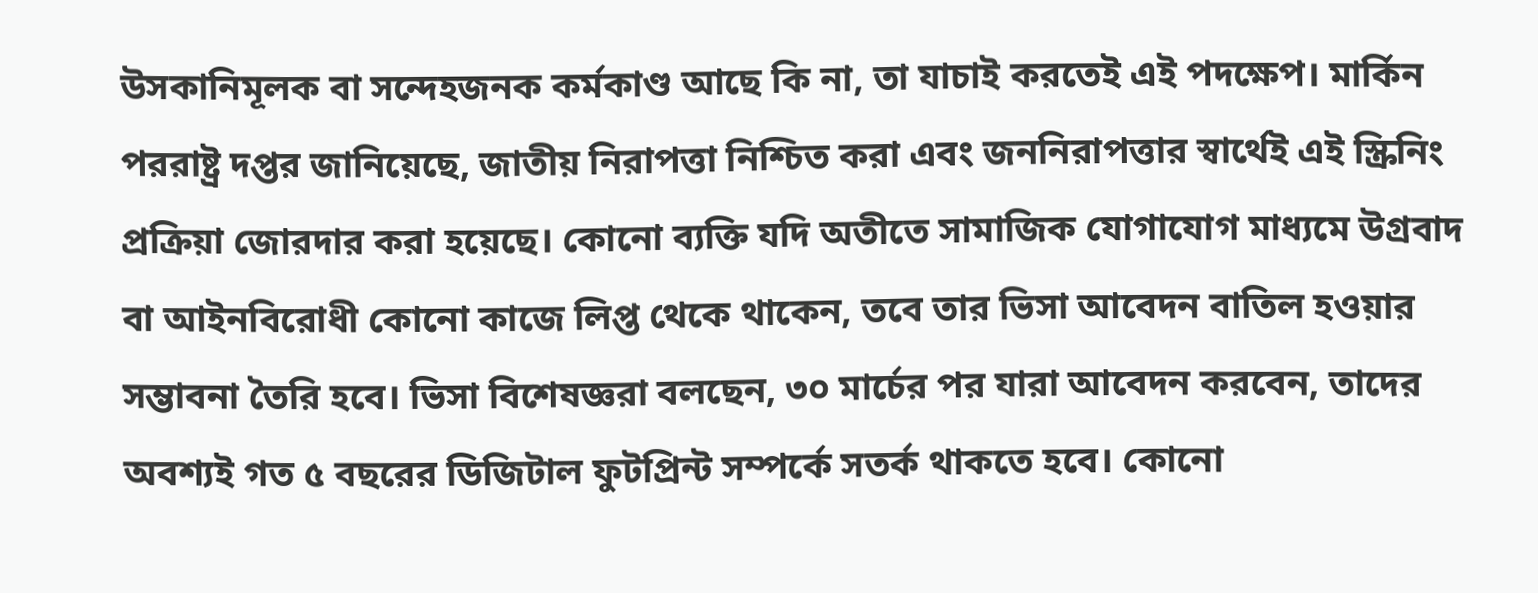উসকানিমূলক বা সন্দেহজনক কর্মকাণ্ড আছে কি না, তা যাচাই করতেই এই পদক্ষেপ। মার্কিন পররাষ্ট্র দপ্তর জানিয়েছে, জাতীয় নিরাপত্তা নিশ্চিত করা এবং জননিরাপত্তার স্বার্থেই এই স্ক্রিনিং প্রক্রিয়া জোরদার করা হয়েছে। কোনো ব্যক্তি যদি অতীতে সামাজিক যোগাযোগ মাধ্যমে উগ্রবাদ বা আইনবিরোধী কোনো কাজে লিপ্ত থেকে থাকেন, তবে তার ভিসা আবেদন বাতিল হওয়ার সম্ভাবনা তৈরি হবে। ভিসা বিশেষজ্ঞরা বলছেন, ৩০ মার্চের পর যারা আবেদন করবেন, তাদের অবশ্যই গত ৫ বছরের ডিজিটাল ফুটপ্রিন্ট সম্পর্কে সতর্ক থাকতে হবে। কোনো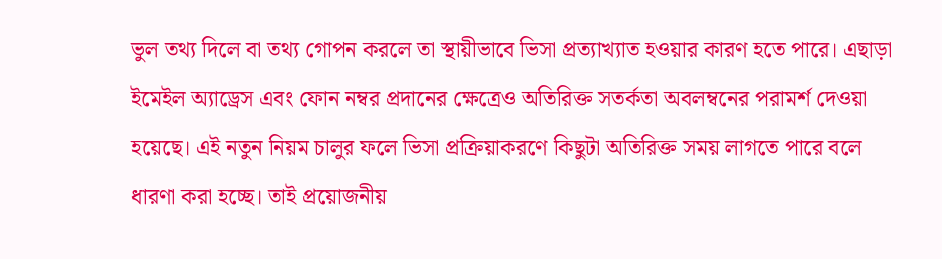ভুল তথ্য দিলে বা তথ্য গোপন করলে তা স্থায়ীভাবে ভিসা প্রত্যাখ্যাত হওয়ার কারণ হতে পারে। এছাড়া ইমেইল অ্যাড্রেস এবং ফোন নম্বর প্রদানের ক্ষেত্রেও অতিরিক্ত সতর্কতা অবলম্বনের পরামর্শ দেওয়া হয়েছে। এই নতুন নিয়ম চালুর ফলে ভিসা প্রক্রিয়াকরণে কিছুটা অতিরিক্ত সময় লাগতে পারে বলে ধারণা করা হচ্ছে। তাই প্রয়োজনীয়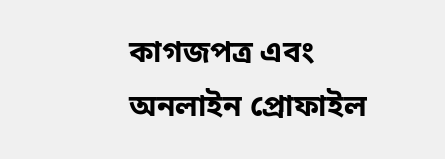কাগজপত্র এবং অনলাইন প্রোফাইল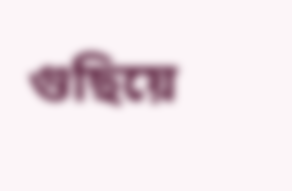গুছিয়ে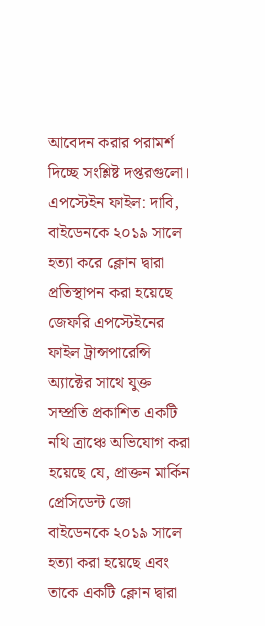আবেদন করার পরামর্শ দিচ্ছে সংশ্লিষ্ট দপ্তরগুলো।
এপস্টেইন ফাইল: দাবি, বাইডেনকে ২০১৯ সালে হত্যা করে ক্লোন দ্বারা প্রতিস্থাপন করা হয়েছে জেফরি এপস্টেইনের ফাইল ট্রান্সপারেন্সি অ্যাক্টের সাথে যুক্ত সম্প্রতি প্রকাশিত একটি নথি ত্রাঞ্চে অভিযোগ করা হয়েছে যে, প্রাক্তন মার্কিন প্রেসিডেন্ট জো বাইডেনকে ২০১৯ সালে হত্যা করা হয়েছে এবং তাকে একটি ক্লোন দ্বারা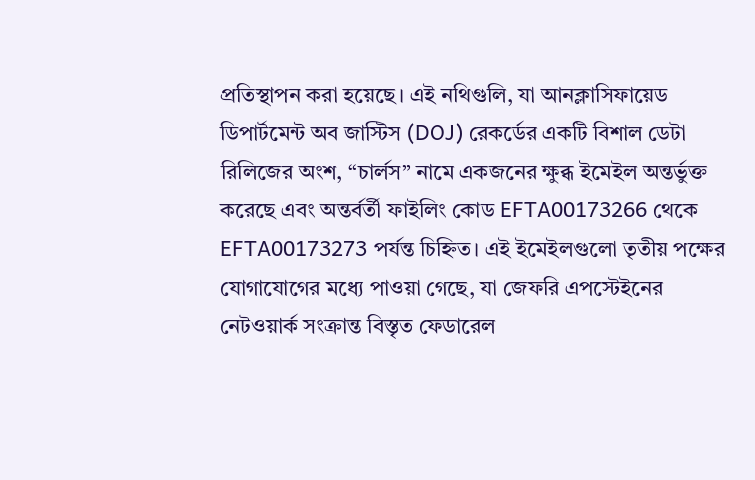প্রতিস্থাপন করা হয়েছে। এই নথিগুলি, যা আনক্লাসিফায়েড ডিপার্টমেন্ট অব জাস্টিস (DOJ) রেকর্ডের একটি বিশাল ডেটা রিলিজের অংশ, “চার্লস” নামে একজনের ক্ষুব্ধ ইমেইল অন্তর্ভুক্ত করেছে এবং অন্তর্বর্তী ফাইলিং কোড EFTA00173266 থেকে EFTA00173273 পর্যন্ত চিহ্নিত। এই ইমেইলগুলো তৃতীয় পক্ষের যোগাযোগের মধ্যে পাওয়া গেছে, যা জেফরি এপস্টেইনের নেটওয়ার্ক সংক্রান্ত বিস্তৃত ফেডারেল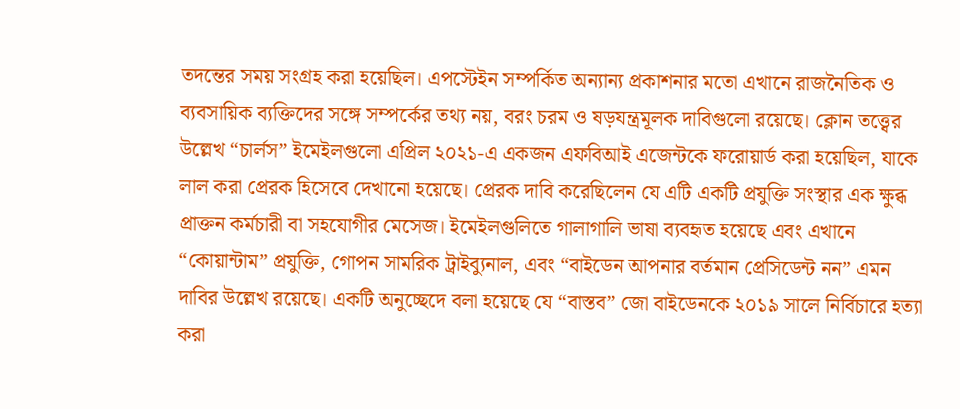তদন্তের সময় সংগ্রহ করা হয়েছিল। এপস্টেইন সম্পর্কিত অন্যান্য প্রকাশনার মতো এখানে রাজনৈতিক ও ব্যবসায়িক ব্যক্তিদের সঙ্গে সম্পর্কের তথ্য নয়, বরং চরম ও ষড়যন্ত্রমূলক দাবিগুলো রয়েছে। ক্লোন তত্ত্বের উল্লেখ “চার্লস” ইমেইলগুলো এপ্রিল ২০২১-এ একজন এফবিআই এজেন্টকে ফরোয়ার্ড করা হয়েছিল, যাকে লাল করা প্রেরক হিসেবে দেখানো হয়েছে। প্রেরক দাবি করেছিলেন যে এটি একটি প্রযুক্তি সংস্থার এক ক্ষুব্ধ প্রাক্তন কর্মচারী বা সহযোগীর মেসেজ। ইমেইলগুলিতে গালাগালি ভাষা ব্যবহৃত হয়েছে এবং এখানে “কোয়ান্টাম” প্রযুক্তি, গোপন সামরিক ট্রাইব্যুনাল, এবং “বাইডেন আপনার বর্তমান প্রেসিডেন্ট নন” এমন দাবির উল্লেখ রয়েছে। একটি অনুচ্ছেদে বলা হয়েছে যে “বাস্তব” জো বাইডেনকে ২০১৯ সালে নির্বিচারে হত্যা করা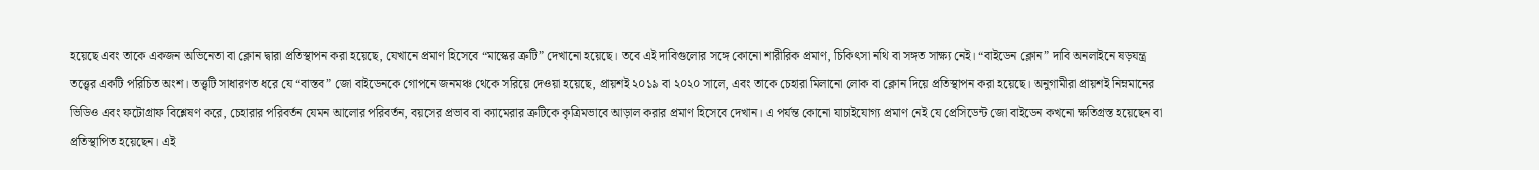হয়েছে এবং তাকে একজন অভিনেতা বা ক্লোন দ্বারা প্রতিস্থাপন করা হয়েছে, যেখানে প্রমাণ হিসেবে “মাস্কের ত্রুটি” দেখানো হয়েছে। তবে এই দাবিগুলোর সঙ্গে কোনো শারীরিক প্রমাণ, চিকিৎসা নথি বা সঙ্গত সাক্ষ্য নেই। “বাইডেন ক্লোন” দাবি অনলাইনে ষড়যন্ত্র তত্ত্বের একটি পরিচিত অংশ। তত্ত্বটি সাধারণত ধরে যে “বাস্তব” জো বাইডেনকে গোপনে জনমঞ্চ থেকে সরিয়ে দেওয়া হয়েছে, প্রায়শই ২০১৯ বা ২০২০ সালে, এবং তাকে চেহারা মিলানো লোক বা ক্লোন দিয়ে প্রতিস্থাপন করা হয়েছে। অনুগামীরা প্রায়শই নিম্নমানের ভিডিও এবং ফটোগ্রাফ বিশ্লেষণ করে, চেহারার পরিবর্তন যেমন আলোর পরিবর্তন, বয়সের প্রভাব বা ক্যামেরার ত্রুটিকে কৃত্রিমভাবে আড়াল করার প্রমাণ হিসেবে দেখান। এ পর্যন্ত কোনো যাচাইযোগ্য প্রমাণ নেই যে প্রেসিডেন্ট জো বাইডেন কখনো ক্ষতিগ্রস্ত হয়েছেন বা প্রতিস্থাপিত হয়েছেন। এই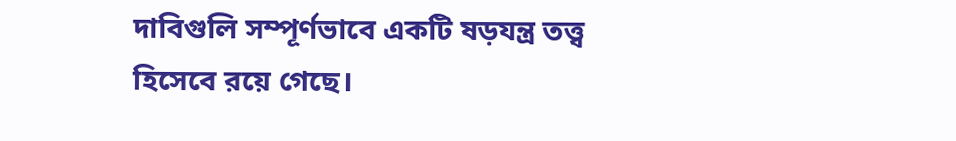দাবিগুলি সম্পূর্ণভাবে একটি ষড়যন্ত্র তত্ত্ব হিসেবে রয়ে গেছে।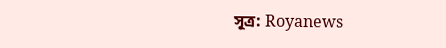সূত্র: Royanews